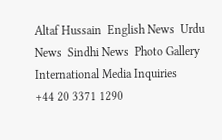Altaf Hussain  English News  Urdu News  Sindhi News  Photo Gallery
International Media Inquiries
+44 20 3371 1290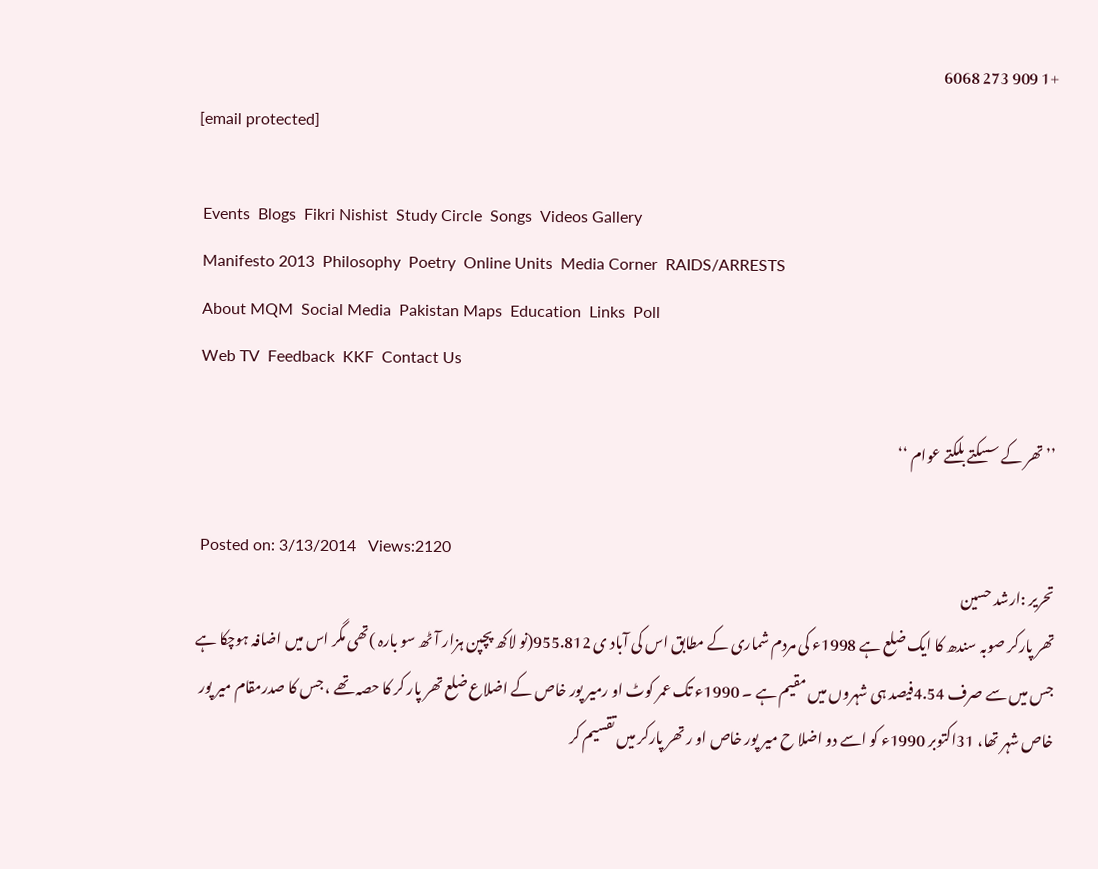+1 909 273 6068
[email protected]

 Events  Blogs  Fikri Nishist  Study Circle  Songs  Videos Gallery
 Manifesto 2013  Philosophy  Poetry  Online Units  Media Corner  RAIDS/ARRESTS
 About MQM  Social Media  Pakistan Maps  Education  Links  Poll
 Web TV  Feedback  KKF  Contact Us

’’تھر کے سسکتے بلکتے عوام ‘‘

 Posted on: 3/13/2014   Views:2120
تحریر :ارشد حسین
تھر پارکر صوبہ سندھ کا ایک ضلع ہے 1998ء کی مردم شماری کے مطابق اس کی آباد ی 955.812(نو لاکھ پچپن ہزار آٹھ سو بارہ )تھی مگر اس میں اضافہ ہوچکا ہے جس میں سے صرف 4.54فیصد ہی شہروں میں مقیم ہے ۔ 1990ء تک عمر کوٹ او رمیر پور خاص کے اضلاع ضلع تھر پار کر کا حصہ تھے ، جس کا صدرمقام میر پور خاص شہر تھا، 31اکتوبر 1990ء کو اسے دو اضلا ح میر پور خاص او ر تھر پارکر میں تقسیم کر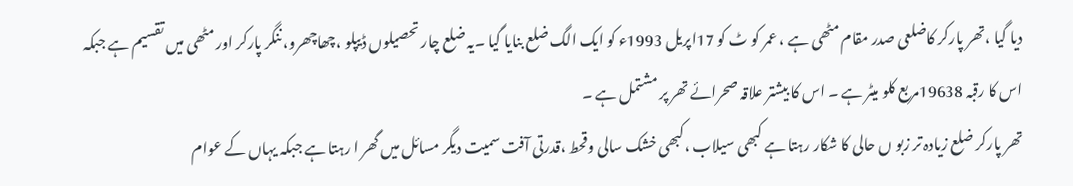دیا گیا ،تھر پارکر کاضلعی صدر مقام مٹھی ہے ، عمر کو ٹ کو 17اپریل 1993ء کو ایک الگ ضلع بنایا گیا ۔یہ ضلع چار تحصیلوں ڈیپلو ،چھاچھرو، ننگر پارکر اور مٹھی میں تقسیم ہے جبکہ اس کا رقبہ 19638مربع کلو میٹر ہے ۔ اس کا بیشتر علاقہ صحرائے تھر پر مشتمل ہے ۔
تھر پارکر ضلع زیادہ تر زبو ں حالی کا شکار رہتا ہے کبھی سیلاب ،کبھی خشک سالی وقحط ،قدرتی آفت سمیت دیگر مسائل میں گھر ا رہتا ہے جبکہ یہاں کے عوام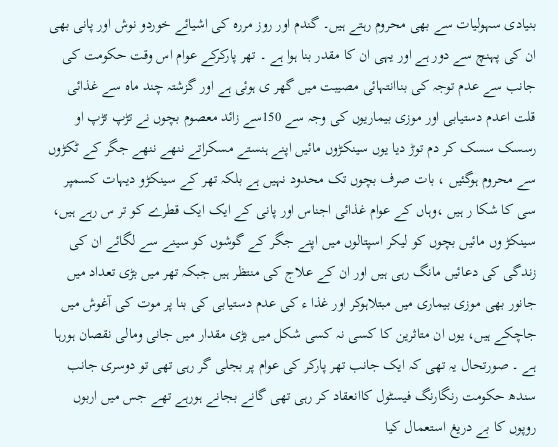بنیادی سہولیات سے بھی محروم رہتے ہیں۔ گندم اور روز مررہ کی اشیائے خوردو نوش اور پانی بھی ان کی پہنچ سے دور ہے اور یہی ان کا مقدر بنا ہوا ہے ۔ تھر پارکرکے عوام اس وقت حکومت کی جانب سے عدم توجہ کی بناانتہائی مصیبت میں گھر ی ہوئی ہے اور گزشتہ چند ماہ سے غذائی قلت اعدم دستیابی اور موزی بیماریوں کی وجہ سے 150سے زائد معصوم بچوں نے تڑپ تڑپ او رسسک سسک کر دم توڑ دیا یوں سینکڑوں مائیں اپنے ہنستے مسکراتے ننھے ننھے جگر کے ٹکڑوں سے محروم ہوگئیں ، بات صرف بچوں تک محدود نہیں ہے بلکہ تھر کے سینکڑو دیہات کسمپر سی کا شکا ر ہیں ،وہاں کے عوام غذائی اجناس اور پانی کے ایک ایک قطرے کو تر س رہے ہیں، سینکڑ وں مائیں بچوں کو لیکر اسپتالوں میں اپنے جگر کے گوشوں کو سینے سے لگائے ان کی زندگی کی دعائیں مانگ رہی ہیں اور ان کے علاج کی منتظر ہیں جبکہ تھر میں بڑی تعداد میں جانور بھی موزی بیماری میں مبتلاہوکر اور غذا ء کی عدم دستیابی کی بنا پر موت کی آغوش میں جاچکے ہیں، یوں ان متاثرین کا کسی نہ کسی شکل میں بڑی مقدار میں جانی ومالی نقصان ہورہا ہے ۔ صورتحال یہ تھی کہ ایک جانب تھر پارکر کی عوام پر بجلی گر رہی تھی تو دوسری جانب سندھ حکومت رنگارنگ فیسٹول کاانعقاد کر رہی تھی گانے بجانے ہورہے تھے جس میں اربوں روپوں کا بے دریغ استعمال کیا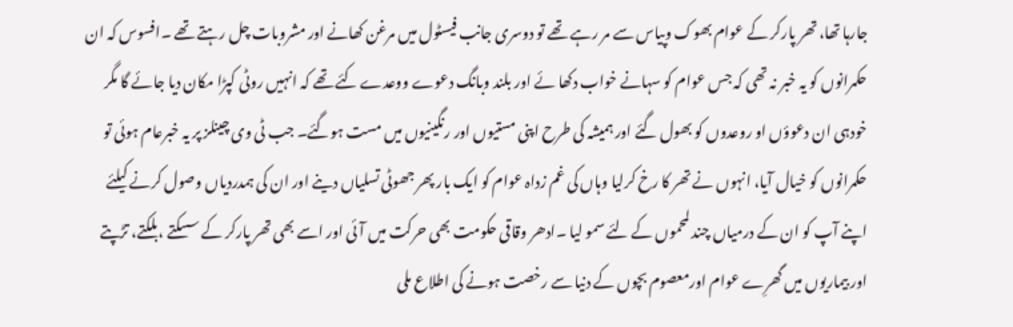جارہا تھا، تھر پارکر کے عوام بھوک وپیاس سے مر رہے تھے تو دوسری جانب فیسٹول میں مرغن کھانے اور مشروبات چل رہتے تھے ۔افسوس کہ ان حکمرانوں کو یہ خبر نہ تھی کہ جس عوام کو سہانے خواب دکھا ئے اور بلند وبانگ دعوے ووعدے کئے تھے کہ انہیں روٹی کپڑا مکان دیا جائے گا مگر خودہی ان دعوؤں او روعدوں کو بھول گئے اور ہمیشہ کی طرح اپنی مستیوں اور رنگینیوں میں مست ہوگئے۔ جب ٹی وی چینلز پر یہ خبرعام ہوئی تو حکمرانوں کو خیال آیا، انہوں نے تھر کا رخ کرلیا وہاں کی غم زداہ عوام کو ایک بار پھر جھوٹی تسلیاں دینے اور ان کی ہمدردیاں وصول کرنے کیلئے اپنے آپ کو ان کے درمیاں چند لمحموں کے لئے سمو لیا ۔ادھر وقاقی حکومت بھی حرکت میں آئی اور اسے بھی تھر پارکر کے سسکتے ،بلکتے، تڑپتے اور بیماریوں میں گھرِے عوام اورمعصوم بچوں کے دنیا سے رخصت ہونے کی اطلاع ملی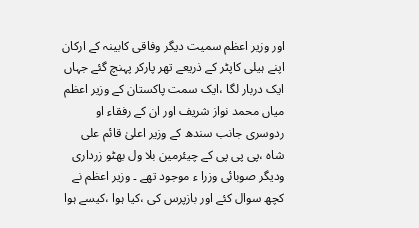اور وزیر اعظم سمیت دیگر وفاقی کابینہ کے ارکان اپنے ہیلی کاپٹر کے ذریعے تھر پارکر پہنچ گئے جہاں ایک دربار لگا ،ایک سمت پاکستان کے وزیر اعظم میاں محمد نواز شریف اور ان کے رفقاء او ردوسری جانب سندھ کے وزیر اعلیٰ قائم علی شاہ ،پی پی پی کے چیئرمین بلا ول بھٹو زرداری ودیگر صوبائی وزرا ء موجود تھے ۔ وزیر اعظم نے کچھ سوال کئے اور بازپرس کی ،کیا ہوا ،کیسے ہوا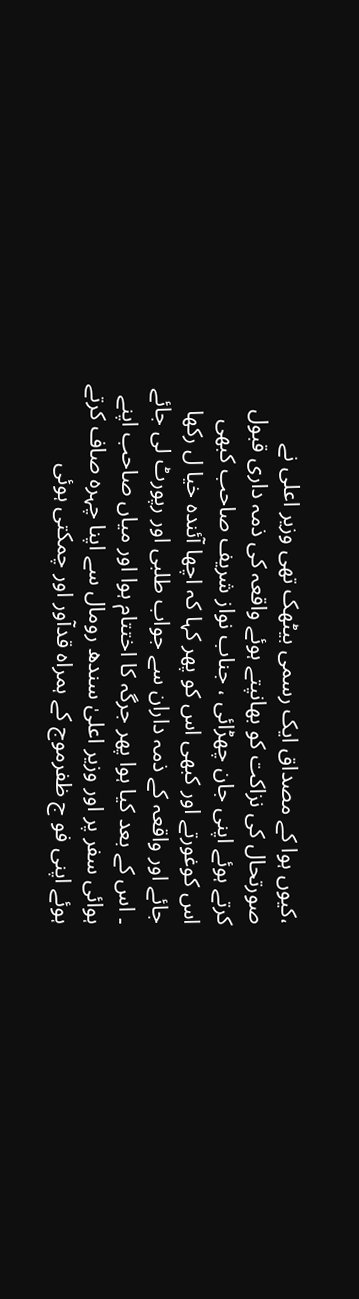،کیوں ہوا کے مصداق ایک رسمی بیٹھک تھی وزیر اعلی نے صورتحال کی نزاکت کو بھانپتے ہوئے واقعہ کی ذمہ داری قبول کرتے ہوئے اپنی جان چھڑائی ، جناب نواز شریف صاحب کبھی اس کوغورتے اور کبھی اس کو پھر کہا کہ اچھا آئندہ خیا ل رکھا جائے اور واقعہ کے ذمہ داران سے جواب طلبی اور رپورٹ لی جائے ۔ اس کے بعد کیا ہوا پھر جرگہ کا اختتام ہوا اور میاں صاحب اپنے ہوائی سفر پر اور وزیر اعلیٰ سندھ رومال سے اپنا چہرہ صاف کرتے ہوئے اپنی فو ج ظفرموج کے ہمراہ قدآور اور چمکتی ہوئی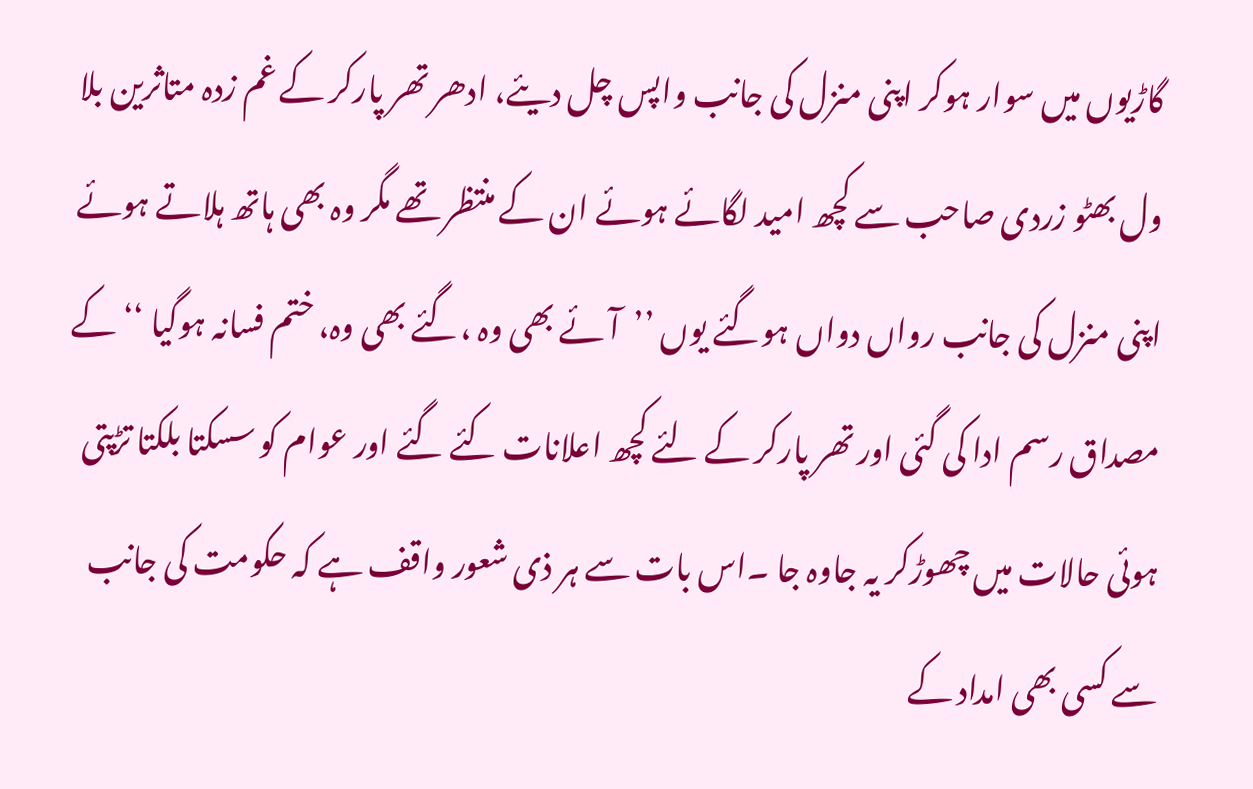گاڑیوں میں سوار ہوکر اپنی منزل کی جانب واپس چل دیئے، ادھر تھر پارکر کے غم زدہ متاثرین بلا ول بھٹو زردی صاحب سے کچھ امید لگائے ہوئے ان کے منتظر تھے مگر وہ بھی ہاتھ ہلاتے ہوئے اپنی منزل کی جانب رواں دواں ہوگئے یوں ’’آئے بھی وہ ،گئے بھی وہ، ختم فسانہ ہوگیا ‘‘ کے مصداق رسم ادا کی گئی اور تھر پارکر کے لئے کچھ اعلانات کئے گئے اور عوام کو سسکتا بلکتا تڑپتی ہوئی حالات میں چھوڑکر یہ جاوہ جا ۔اس بات سے ہر ذی شعور واقف ہے کہ حکومت کی جانب سے کسی بھی امداد کے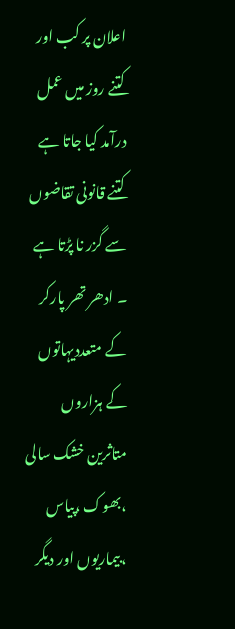اعلان پر کب اور کتنے روز میں عمل درآمد کیا جاتا ہے کتنے قانونی تقاضوں سے گزر نا پڑتا ہے ۔ ادھر تھر پارکر کے متعددیہاتوں کے ہزاروں متاثرین خشک سالی ،بھوک ،پیاس ،بیماریوں اور دیگر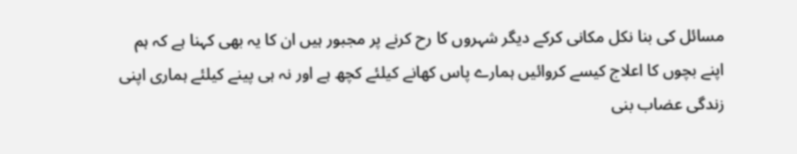مسائل کی بنا نکل مکانی کرکے دیگر شہروں کا رح کرنے پر مجبور ہیں ان کا یہ بھی کہنا ہے کہ ہم اپنے بچوں کا اعلاج کیسے کروائیں ہمارے پاس کھانے کیلئے کچھ ہے اور نہ ہی پینے کیلئے ہماری اپنی زندگی عضاب بنی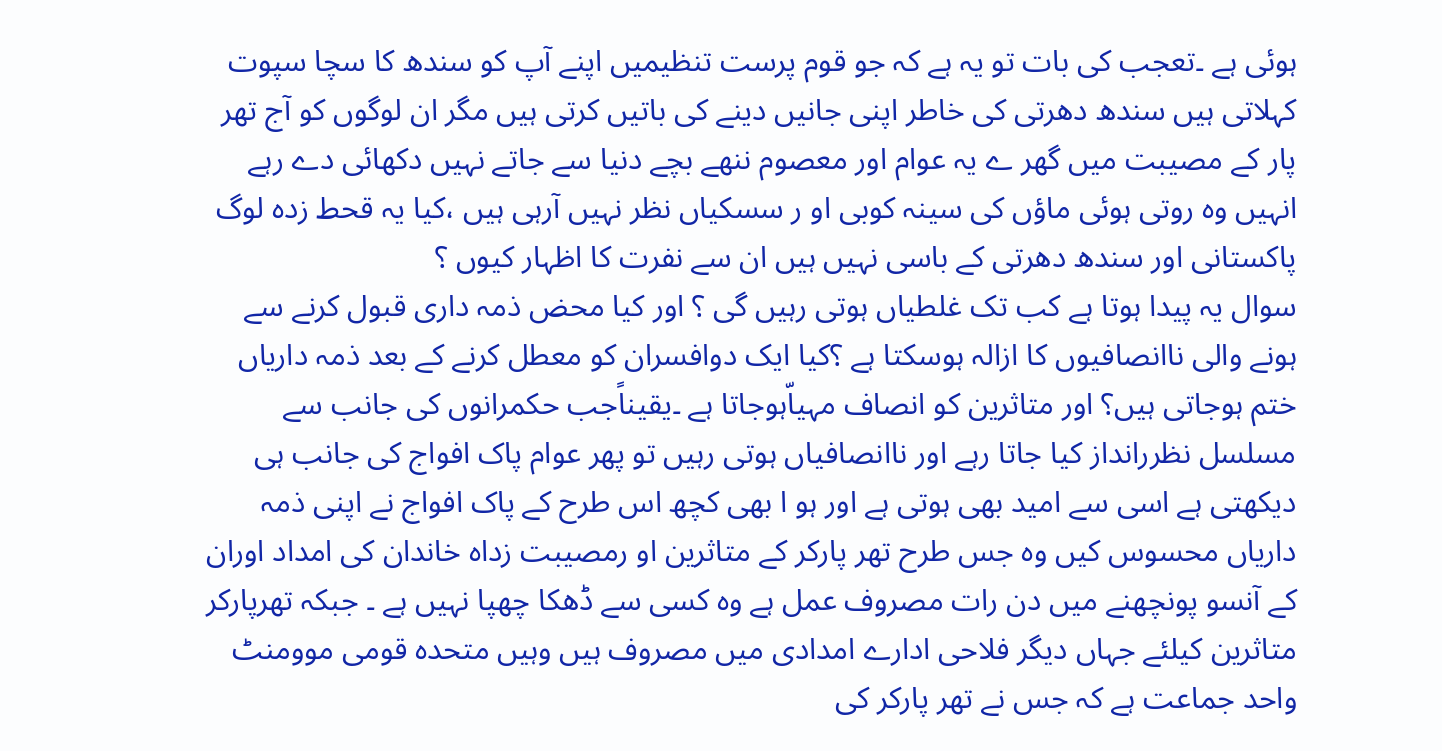ہوئی ہے ۔تعجب کی بات تو یہ ہے کہ جو قوم پرست تنظیمیں اپنے آپ کو سندھ کا سچا سپوت کہلاتی ہیں سندھ دھرتی کی خاطر اپنی جانیں دینے کی باتیں کرتی ہیں مگر ان لوگوں کو آج تھر پار کے مصیبت میں گھر ے یہ عوام اور معصوم ننھے بچے دنیا سے جاتے نہیں دکھائی دے رہے انہیں وہ روتی ہوئی ماؤں کی سینہ کوبی او ر سسکیاں نظر نہیں آرہی ہیں ،کیا یہ قحط زدہ لوگ پاکستانی اور سندھ دھرتی کے باسی نہیں ہیں ان سے نفرت کا اظہار کیوں ؟
سوال یہ پیدا ہوتا ہے کب تک غلطیاں ہوتی رہیں گی ؟ اور کیا محض ذمہ داری قبول کرنے سے ہونے والی ناانصافیوں کا ازالہ ہوسکتا ہے ؟کیا ایک دوافسران کو معطل کرنے کے بعد ذمہ داریاں ختم ہوجاتی ہیں؟ اور متاثرین کو انصاف مہیاّہوجاتا ہے ۔یقیناًجب حکمرانوں کی جانب سے مسلسل نظررانداز کیا جاتا رہے اور ناانصافیاں ہوتی رہیں تو پھر عوام پاک افواج کی جانب ہی دیکھتی ہے اسی سے امید بھی ہوتی ہے اور ہو ا بھی کچھ اس طرح کے پاک افواج نے اپنی ذمہ داریاں محسوس کیں وہ جس طرح تھر پارکر کے متاثرین او رمصیبت زداہ خاندان کی امداد اوران کے آنسو پونچھنے میں دن رات مصروف عمل ہے وہ کسی سے ڈھکا چھپا نہیں ہے ۔ جبکہ تھرپارکر متاثرین کیلئے جہاں دیگر فلاحی ادارے امدادی میں مصروف ہیں وہیں متحدہ قومی موومنٹ واحد جماعت ہے کہ جس نے تھر پارکر کی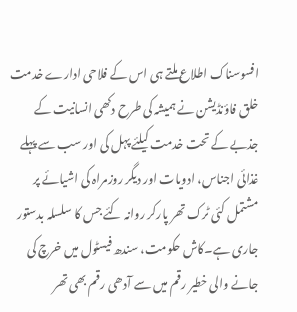افسوسناک اطلاع ملتے ہی اس کے فلاحی ادارے خدمت خلق فاؤنڈیشن نے ہمیشہ کی طرح دکھی انسانیت کے جذبے کے تحت خدمت کیلئے پہل کی اور سب سے پہلے غذائی اجناس، ادویات اور دیگر روزمراہ کی اشیائے پر مشتمل کئی ٹرک تھر پارکر روانہ کئے جس کا سلسلہ بدستور جاری ہے۔کاش حکومت، سندھ فیسٹول میں خرچ کی جانے والی خطیر رقم میں سے آدھی رقم بھی تھر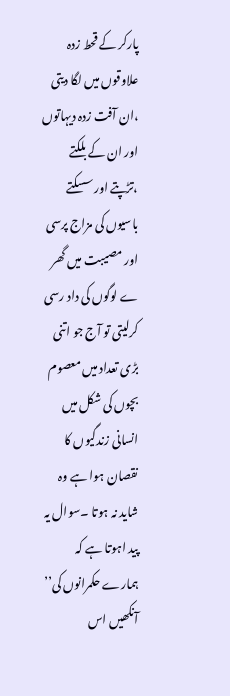پارکر کے قحط زدہ علاوقوں میں لگا دیتی ،ان آفت زدہ دیہاتوں اور ان کے بلکتے ،تڑپتے اور سسکتے باسیوں کی مزاج پرسی اور مصیبت میں گھر ے لوگوں کی داد رسی کرلیتی تو آج جو اتنی بڑی تعداد میں معصوم بچوں کی شکل میں انسانی زندگیوں کا نقصان ہوا ہے وہ شاید نہ ہوتا ۔سوال یہ پید اہوتا ہے کہ ہمارے حکمرانوں کی’’ آنکھیں اس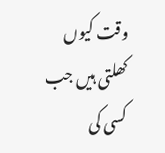وقت کیوں کھلتی ہیں جب کسی کی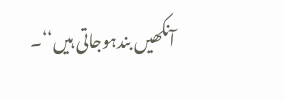آنکھیں بندہوجاتی ہیں‘‘۔